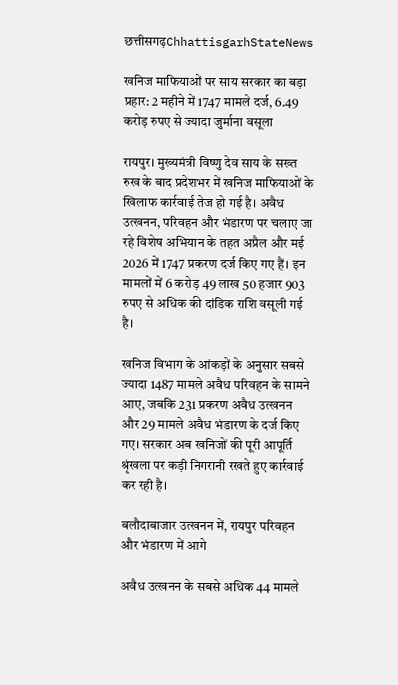छत्तीसगढ़ChhattisgarhStateNews

खनिज माफियाओं पर साय सरकार का बड़ा प्रहार: 2 महीने में 1747 मामले दर्ज, 6.49 करोड़ रुपए से ज्यादा जुर्माना वसूला

रायपुर। मुख्यमंत्री विष्णु देव साय के सख्त रुख के बाद प्रदेशभर में खनिज माफियाओं के खिलाफ कार्रवाई तेज हो गई है। अवैध उत्खनन, परिवहन और भंडारण पर चलाए जा रहे विशेष अभियान के तहत अप्रैल और मई 2026 में 1747 प्रकरण दर्ज किए गए हैं। इन मामलों में 6 करोड़ 49 लाख 50 हजार 903 रुपए से अधिक की दांडिक राशि वसूली गई है।

खनिज विभाग के आंकड़ों के अनुसार सबसे ज्यादा 1487 मामले अवैध परिवहन के सामने आए, जबकि 231 प्रकरण अवैध उत्खनन और 29 मामले अवैध भंडारण के दर्ज किए गए। सरकार अब खनिजों की पूरी आपूर्ति श्रृंखला पर कड़ी निगरानी रखते हुए कार्रवाई कर रही है।

बलौदाबाजार उत्खनन में, रायपुर परिवहन और भंडारण में आगे

अवैध उत्खनन के सबसे अधिक 44 मामले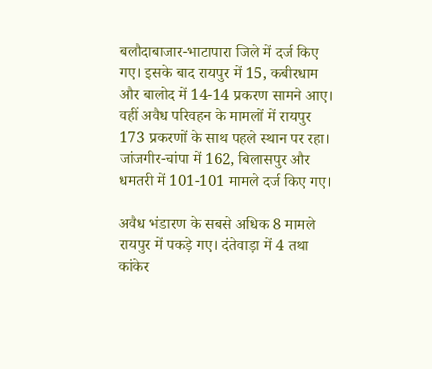बलौदाबाजार-भाटापारा जिले में दर्ज किए गए। इसके बाद रायपुर में 15, कबीरधाम और बालोद में 14-14 प्रकरण सामने आए। वहीं अवैध परिवहन के मामलों में रायपुर 173 प्रकरणों के साथ पहले स्थान पर रहा। जांजगीर-चांपा में 162, बिलासपुर और धमतरी में 101-101 मामले दर्ज किए गए।

अवैध भंडारण के सबसे अधिक 8 मामले रायपुर में पकड़े गए। दंतेवाड़ा में 4 तथा कांकेर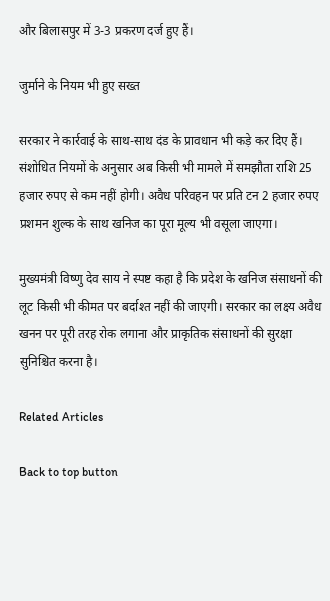और बिलासपुर में 3-3 प्रकरण दर्ज हुए हैं।

जुर्माने के नियम भी हुए सख्त

सरकार ने कार्रवाई के साथ-साथ दंड के प्रावधान भी कड़े कर दिए हैं। संशोधित नियमों के अनुसार अब किसी भी मामले में समझौता राशि 25 हजार रुपए से कम नहीं होगी। अवैध परिवहन पर प्रति टन 2 हजार रुपए प्रशमन शुल्क के साथ खनिज का पूरा मूल्य भी वसूला जाएगा।

मुख्यमंत्री विष्णु देव साय ने स्पष्ट कहा है कि प्रदेश के खनिज संसाधनों की लूट किसी भी कीमत पर बर्दाश्त नहीं की जाएगी। सरकार का लक्ष्य अवैध खनन पर पूरी तरह रोक लगाना और प्राकृतिक संसाधनों की सुरक्षा सुनिश्चित करना है।

Related Articles

Back to top button